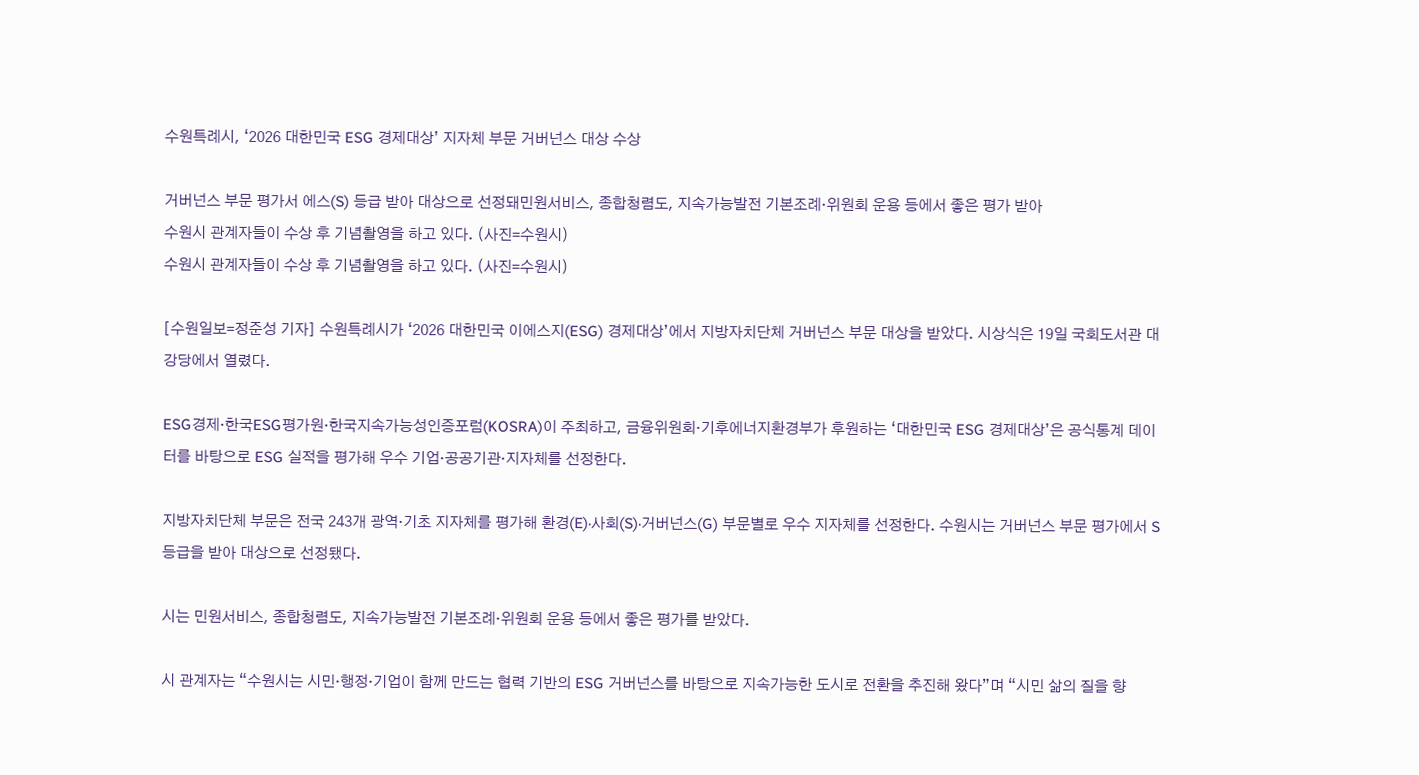수원특례시, ‘2026 대한민국 ESG 경제대상’ 지자체 부문 거버넌스 대상 수상

거버넌스 부문 평가서 에스(S) 등급 받아 대상으로 선정돼민원서비스, 종합청렴도, 지속가능발전 기본조례·위원회 운용 등에서 좋은 평가 받아
수원시 관계자들이 수상 후 기념촬영을 하고 있다. (사진=수원시)
수원시 관계자들이 수상 후 기념촬영을 하고 있다. (사진=수원시)

[수원일보=정준성 기자] 수원특례시가 ‘2026 대한민국 이에스지(ESG) 경제대상’에서 지방자치단체 거버넌스 부문 대상을 받았다. 시상식은 19일 국회도서관 대강당에서 열렸다.

ESG경제·한국ESG평가원·한국지속가능성인증포럼(KOSRA)이 주최하고, 금융위원회·기후에너지환경부가 후원하는 ‘대한민국 ESG 경제대상’은 공식통계 데이터를 바탕으로 ESG 실적을 평가해 우수 기업·공공기관·지자체를 선정한다.

지방자치단체 부문은 전국 243개 광역·기초 지자체를 평가해 환경(E)·사회(S)·거버넌스(G) 부문별로 우수 지자체를 선정한다. 수원시는 거버넌스 부문 평가에서 S등급을 받아 대상으로 선정됐다.

시는 민원서비스, 종합청렴도, 지속가능발전 기본조례·위원회 운용 등에서 좋은 평가를 받았다.

시 관계자는 “수원시는 시민·행정·기업이 함께 만드는 협력 기반의 ESG 거버넌스를 바탕으로 지속가능한 도시로 전환을 추진해 왔다”며 “시민 삶의 질을 향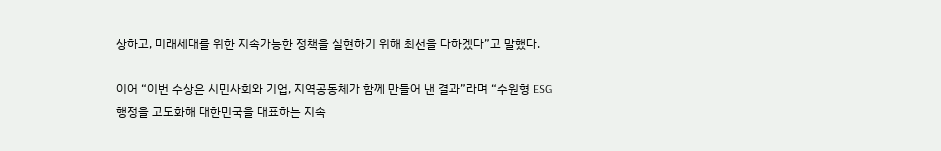상하고, 미래세대를 위한 지속가능한 정책을 실현하기 위해 최선을 다하겠다”고 말했다.

이어 “이번 수상은 시민사회와 기업, 지역공동체가 함께 만들어 낸 결과”라며 “수원형 ESG 행정을 고도화해 대한민국을 대표하는 지속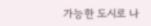가능한 도시로 나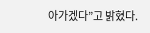아가겠다”고 밝혔다.